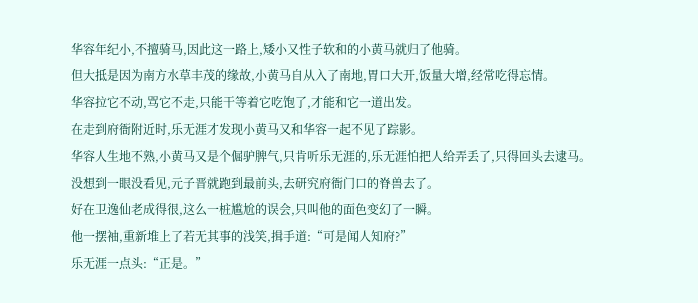华容年纪小,不擅骑马,因此这一路上,矮小又性子软和的小黄马就归了他骑。
但大抵是因为南方水草丰茂的缘故,小黄马自从入了南地,胃口大开,饭量大增,经常吃得忘情。
华容拉它不动,骂它不走,只能干等着它吃饱了,才能和它一道出发。
在走到府衙附近时,乐无涯才发现小黄马又和华容一起不见了踪影。
华容人生地不熟,小黄马又是个倔驴脾气,只肯听乐无涯的,乐无涯怕把人给弄丢了,只得回头去逮马。
没想到一眼没看见,元子晋就跑到最前头,去研究府衙门口的脊兽去了。
好在卫逸仙老成得很,这么一桩尴尬的误会,只叫他的面色变幻了一瞬。
他一摆袖,重新堆上了若无其事的浅笑,揖手道:“可是闻人知府?”
乐无涯一点头:“正是。”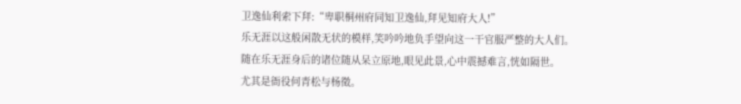卫逸仙利索下拜:“卑职桐州府同知卫逸仙,拜见知府大人!”
乐无涯以这般闲散无状的模样,笑吟吟地负手望向这一干官服严整的大人们。
随在乐无涯身后的诸位随从呆立原地,眼见此景,心中震撼难言,恍如隔世。
尤其是衙役何青松与杨徵。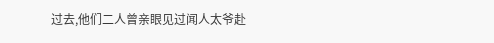过去,他们二人曾亲眼见过闻人太爷赴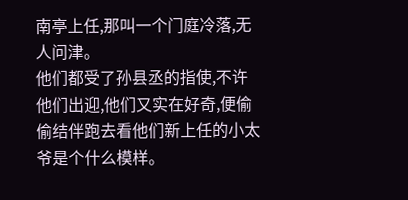南亭上任,那叫一个门庭冷落,无人问津。
他们都受了孙县丞的指使,不许他们出迎,他们又实在好奇,便偷偷结伴跑去看他们新上任的小太爷是个什么模样。